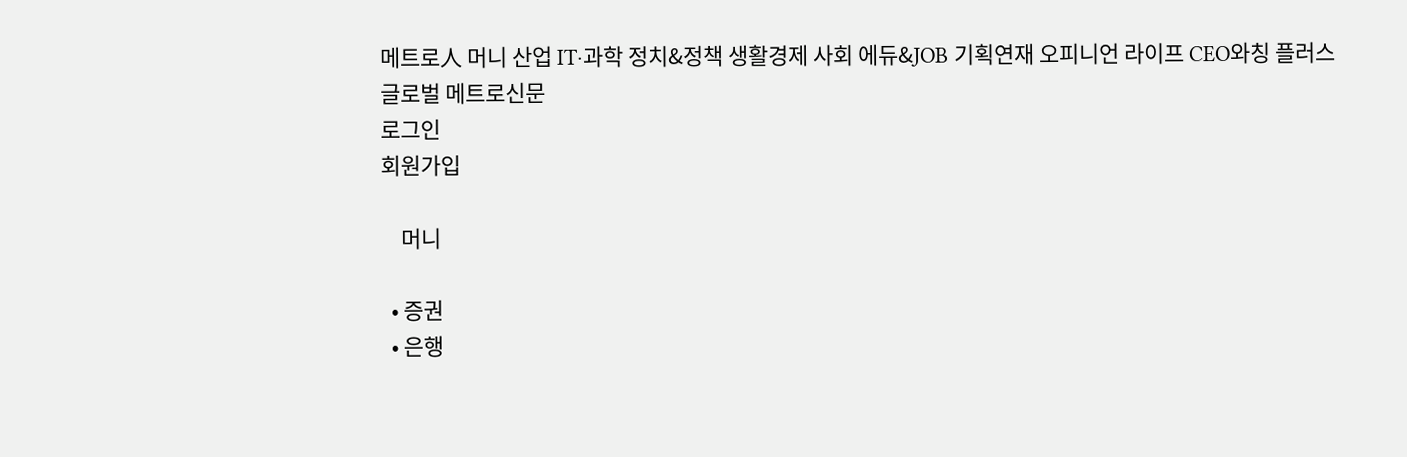메트로人 머니 산업 IT·과학 정치&정책 생활경제 사회 에듀&JOB 기획연재 오피니언 라이프 CEO와칭 플러스
글로벌 메트로신문
로그인
회원가입

    머니

  • 증권
  • 은행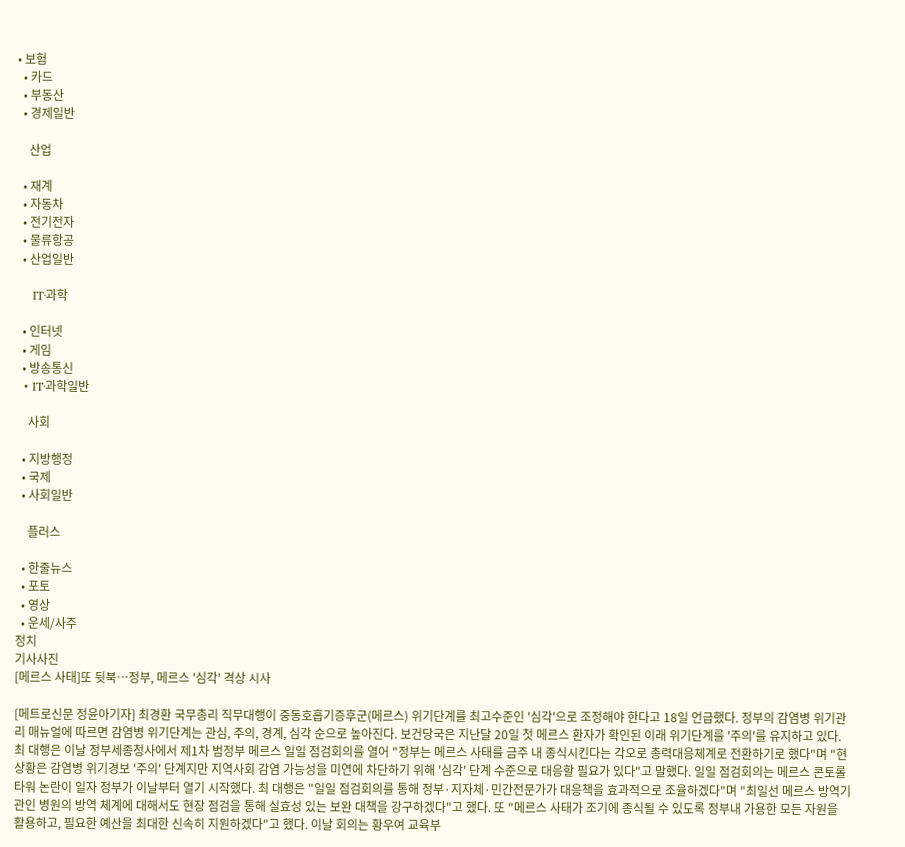• 보험
  • 카드
  • 부동산
  • 경제일반

    산업

  • 재계
  • 자동차
  • 전기전자
  • 물류항공
  • 산업일반

    IT·과학

  • 인터넷
  • 게임
  • 방송통신
  • IT·과학일반

    사회

  • 지방행정
  • 국제
  • 사회일반

    플러스

  • 한줄뉴스
  • 포토
  • 영상
  • 운세/사주
정치
기사사진
[메르스 사태]또 뒷북…정부, 메르스 '심각' 격상 시사

[메트로신문 정윤아기자] 최경환 국무총리 직무대행이 중동호흡기증후군(메르스) 위기단계를 최고수준인 '심각'으로 조정해야 한다고 18일 언급했다. 정부의 감염병 위기관리 매뉴얼에 따르면 감염병 위기단계는 관심, 주의, 경계, 심각 순으로 높아진다. 보건당국은 지난달 20일 첫 메르스 환자가 확인된 이래 위기단계를 '주의'를 유지하고 있다. 최 대행은 이날 정부세종청사에서 제1차 범정부 메르스 일일 점검회의를 열어 "정부는 메르스 사태를 금주 내 종식시킨다는 각오로 총력대응체계로 전환하기로 했다"며 "현 상황은 감염병 위기경보 '주의' 단계지만 지역사회 감염 가능성을 미연에 차단하기 위해 '심각' 단계 수준으로 대응할 필요가 있다"고 말했다. 일일 점검회의는 메르스 콘토롤타워 논란이 일자 정부가 이날부터 열기 시작했다. 최 대행은 "일일 점검회의를 통해 정부·지자체·민간전문가가 대응책을 효과적으로 조율하겠다"며 "최일선 메르스 방역기관인 병원의 방역 체계에 대해서도 현장 점검을 통해 실효성 있는 보완 대책을 강구하겠다"고 했다. 또 "메르스 사태가 조기에 종식될 수 있도록 정부내 가용한 모든 자원을 활용하고, 필요한 예산을 최대한 신속히 지원하겠다"고 했다. 이날 회의는 황우여 교육부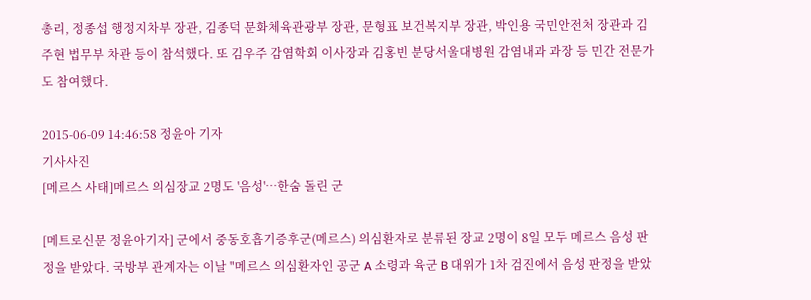총리, 정종섭 행정지차부 장관, 김종덕 문화체육관광부 장관, 문형표 보건복지부 장관, 박인용 국민안전처 장관과 김주현 법무부 차관 등이 참석했다. 또 김우주 감염학회 이사장과 김홍빈 분당서울대병원 감염내과 과장 등 민간 전문가도 참여했다.

2015-06-09 14:46:58 정윤아 기자
기사사진
[메르스 사태]메르스 의심장교 2명도 '음성'…한숨 돌린 군

[메트로신문 정윤아기자] 군에서 중동호흡기증후군(메르스) 의심환자로 분류된 장교 2명이 8일 모두 메르스 음성 판정을 받았다. 국방부 관계자는 이날 "메르스 의심환자인 공군 A 소령과 육군 B 대위가 1차 검진에서 음성 판정을 받았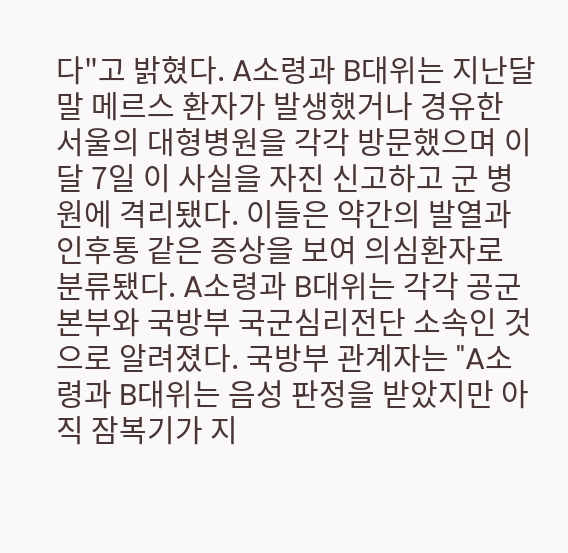다"고 밝혔다. A소령과 B대위는 지난달 말 메르스 환자가 발생했거나 경유한 서울의 대형병원을 각각 방문했으며 이달 7일 이 사실을 자진 신고하고 군 병원에 격리됐다. 이들은 약간의 발열과 인후통 같은 증상을 보여 의심환자로 분류됐다. A소령과 B대위는 각각 공군본부와 국방부 국군심리전단 소속인 것으로 알려졌다. 국방부 관계자는 "A소령과 B대위는 음성 판정을 받았지만 아직 잠복기가 지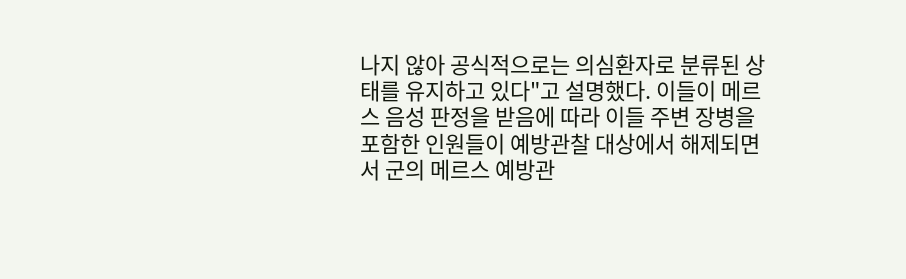나지 않아 공식적으로는 의심환자로 분류된 상태를 유지하고 있다"고 설명했다. 이들이 메르스 음성 판정을 받음에 따라 이들 주변 장병을 포함한 인원들이 예방관찰 대상에서 해제되면서 군의 메르스 예방관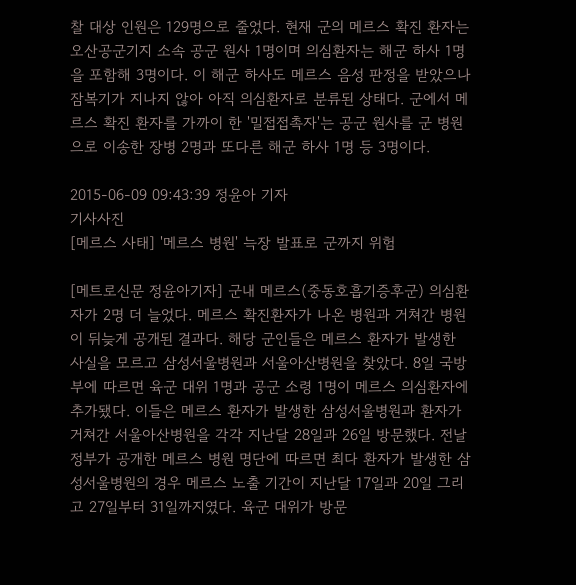찰 대상 인원은 129명으로 줄었다. 현재 군의 메르스 확진 환자는 오산공군기지 소속 공군 원사 1명이며 의심환자는 해군 하사 1명을 포함해 3명이다. 이 해군 하사도 메르스 음성 판정을 받았으나 잠복기가 지나지 않아 아직 의심환자로 분류된 상태다. 군에서 메르스 확진 환자를 가까이 한 '밀접접촉자'는 공군 원사를 군 병원으로 이송한 장병 2명과 또다른 해군 하사 1명 등 3명이다.

2015-06-09 09:43:39 정윤아 기자
기사사진
[메르스 사태] '메르스 병원' 늑장 발표로 군까지 위험

[메트로신문 정윤아기자] 군내 메르스(중동호흡기증후군) 의심환자가 2명 더 늘었다. 메르스 확진환자가 나온 병원과 거쳐간 병원이 뒤늦게 공개된 결과다. 해당 군인들은 메르스 환자가 발생한 사실을 모르고 삼성서울병원과 서울아산병원을 찾았다. 8일 국방부에 따르면 육군 대위 1명과 공군 소령 1명이 메르스 의심환자에 추가됐다. 이들은 메르스 환자가 발생한 삼성서울병원과 환자가 거쳐간 서울아산병원을 각각 지난달 28일과 26일 방문했다. 전날 정부가 공개한 메르스 병원 명단에 따르면 최다 환자가 발생한 삼성서울병원의 경우 메르스 노출 기간이 지난달 17일과 20일 그리고 27일부터 31일까지였다. 육군 대위가 방문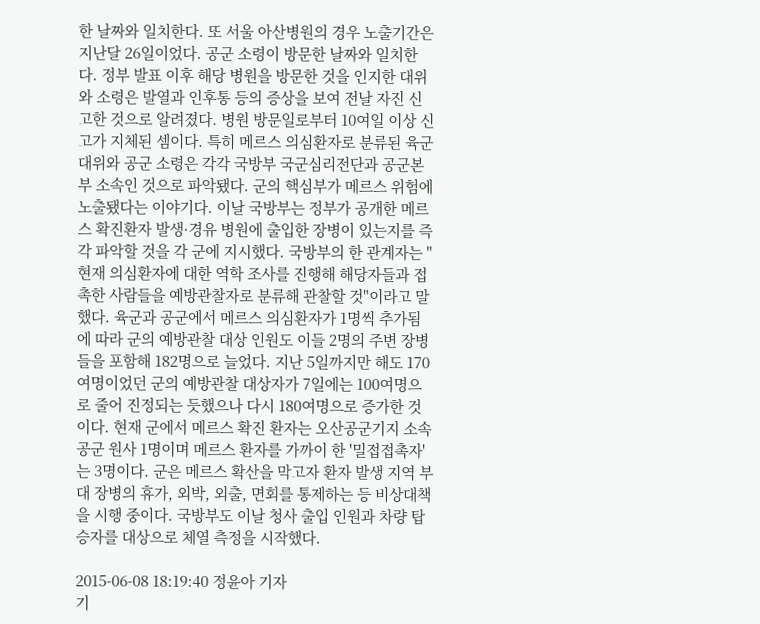한 날짜와 일치한다. 또 서울 아산병원의 경우 노출기간은 지난달 26일이었다. 공군 소령이 방문한 날짜와 일치한다. 정부 발표 이후 해당 병원을 방문한 것을 인지한 대위와 소령은 발열과 인후통 등의 증상을 보여 전날 자진 신고한 것으로 알려졌다. 병원 방문일로부터 10여일 이상 신고가 지체된 셈이다. 특히 메르스 의심환자로 분류된 육군 대위와 공군 소령은 각각 국방부 국군심리전단과 공군본부 소속인 것으로 파악됐다. 군의 핵심부가 메르스 위험에 노출됐다는 이야기다. 이날 국방부는 정부가 공개한 메르스 확진환자 발생·경유 병원에 출입한 장병이 있는지를 즉각 파악할 것을 각 군에 지시했다. 국방부의 한 관계자는 "현재 의심환자에 대한 역학 조사를 진행해 해당자들과 접촉한 사람들을 예방관찰자로 분류해 관찰할 것"이라고 말했다. 육군과 공군에서 메르스 의심환자가 1명씩 추가됨에 따라 군의 예방관찰 대상 인원도 이들 2명의 주변 장병들을 포함해 182명으로 늘었다. 지난 5일까지만 해도 170여명이었던 군의 예방관찰 대상자가 7일에는 100여명으로 줄어 진정되는 듯했으나 다시 180여명으로 증가한 것이다. 현재 군에서 메르스 확진 환자는 오산공군기지 소속 공군 원사 1명이며 메르스 환자를 가까이 한 '밀접접촉자'는 3명이다. 군은 메르스 확산을 막고자 환자 발생 지역 부대 장병의 휴가, 외박, 외출, 면회를 통제하는 등 비상대책을 시행 중이다. 국방부도 이날 청사 출입 인원과 차량 탑승자를 대상으로 체열 측정을 시작했다.

2015-06-08 18:19:40 정윤아 기자
기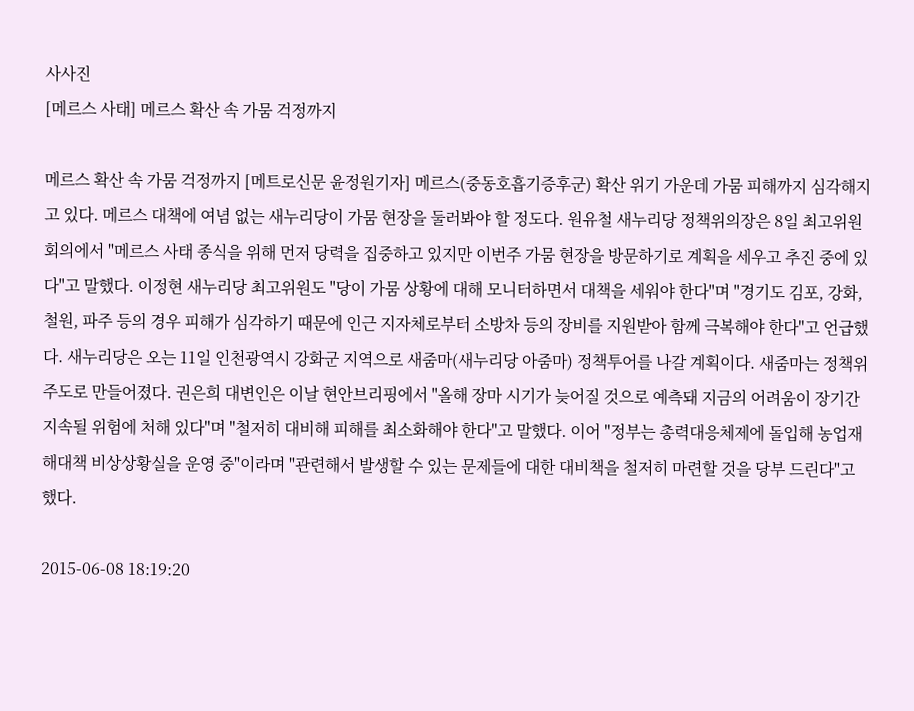사사진
[메르스 사태] 메르스 확산 속 가뭄 걱정까지

메르스 확산 속 가뭄 걱정까지 [메트로신문 윤정원기자] 메르스(중동호흡기증후군) 확산 위기 가운데 가뭄 피해까지 심각해지고 있다. 메르스 대책에 여념 없는 새누리당이 가뭄 현장을 둘러봐야 할 정도다. 원유철 새누리당 정책위의장은 8일 최고위원회의에서 "메르스 사태 종식을 위해 먼저 당력을 집중하고 있지만 이번주 가뭄 현장을 방문하기로 계획을 세우고 추진 중에 있다"고 말했다. 이정현 새누리당 최고위원도 "당이 가뭄 상황에 대해 모니터하면서 대책을 세워야 한다"며 "경기도 김포, 강화, 철원, 파주 등의 경우 피해가 심각하기 때문에 인근 지자체로부터 소방차 등의 장비를 지원받아 함께 극복해야 한다"고 언급했다. 새누리당은 오는 11일 인천광역시 강화군 지역으로 새줌마(새누리당 아줌마) 정책투어를 나갈 계획이다. 새줌마는 정책위 주도로 만들어졌다. 권은희 대변인은 이날 현안브리핑에서 "올해 장마 시기가 늦어질 것으로 예측돼 지금의 어려움이 장기간 지속될 위험에 처해 있다"며 "철저히 대비해 피해를 최소화해야 한다"고 말했다. 이어 "정부는 총력대응체제에 돌입해 농업재해대책 비상상황실을 운영 중"이라며 "관련해서 발생할 수 있는 문제들에 대한 대비책을 철저히 마련할 것을 당부 드린다"고 했다.

2015-06-08 18:19:20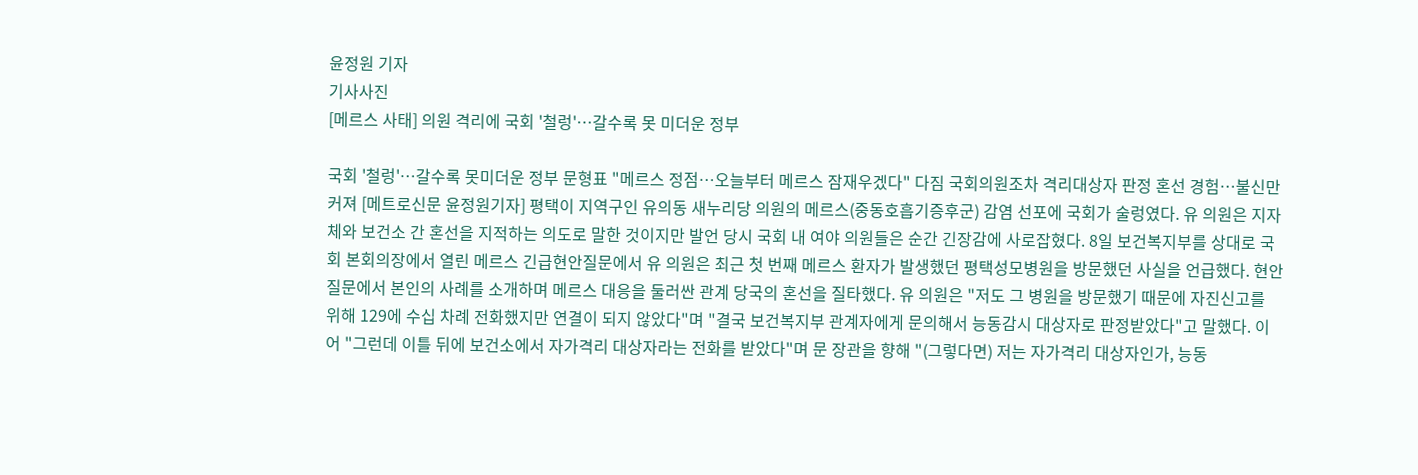윤정원 기자
기사사진
[메르스 사태] 의원 격리에 국회 '철렁'…갈수록 못 미더운 정부

국회 '철렁'…갈수록 못미더운 정부 문형표 "메르스 정점…오늘부터 메르스 잠재우겠다" 다짐 국회의원조차 격리대상자 판정 혼선 경험…불신만 커져 [메트로신문 윤정원기자] 평택이 지역구인 유의동 새누리당 의원의 메르스(중동호흡기증후군) 감염 선포에 국회가 술렁였다. 유 의원은 지자체와 보건소 간 혼선을 지적하는 의도로 말한 것이지만 발언 당시 국회 내 여야 의원들은 순간 긴장감에 사로잡혔다. 8일 보건복지부를 상대로 국회 본회의장에서 열린 메르스 긴급현안질문에서 유 의원은 최근 첫 번째 메르스 환자가 발생했던 평택성모병원을 방문했던 사실을 언급했다. 현안질문에서 본인의 사례를 소개하며 메르스 대응을 둘러싼 관계 당국의 혼선을 질타했다. 유 의원은 "저도 그 병원을 방문했기 때문에 자진신고를 위해 129에 수십 차례 전화했지만 연결이 되지 않았다"며 "결국 보건복지부 관계자에게 문의해서 능동감시 대상자로 판정받았다"고 말했다. 이어 "그런데 이틀 뒤에 보건소에서 자가격리 대상자라는 전화를 받았다"며 문 장관을 향해 "(그렇다면) 저는 자가격리 대상자인가, 능동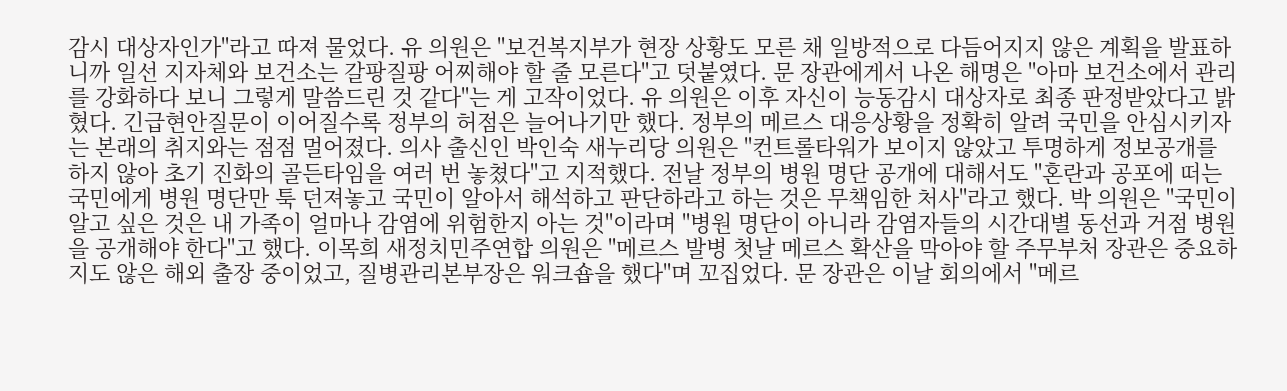감시 대상자인가"라고 따져 물었다. 유 의원은 "보건복지부가 현장 상황도 모른 채 일방적으로 다듬어지지 않은 계획을 발표하니까 일선 지자체와 보건소는 갈팡질팡 어찌해야 할 줄 모른다"고 덧붙였다. 문 장관에게서 나온 해명은 "아마 보건소에서 관리를 강화하다 보니 그렇게 말씀드린 것 같다"는 게 고작이었다. 유 의원은 이후 자신이 능동감시 대상자로 최종 판정받았다고 밝혔다. 긴급현안질문이 이어질수록 정부의 허점은 늘어나기만 했다. 정부의 메르스 대응상황을 정확히 알려 국민을 안심시키자는 본래의 취지와는 점점 멀어졌다. 의사 출신인 박인숙 새누리당 의원은 "컨트롤타워가 보이지 않았고 투명하게 정보공개를 하지 않아 초기 진화의 골든타임을 여러 번 놓쳤다"고 지적했다. 전날 정부의 병원 명단 공개에 대해서도 "혼란과 공포에 떠는 국민에게 병원 명단만 툭 던져놓고 국민이 알아서 해석하고 판단하라고 하는 것은 무책임한 처사"라고 했다. 박 의원은 "국민이 알고 싶은 것은 내 가족이 얼마나 감염에 위험한지 아는 것"이라며 "병원 명단이 아니라 감염자들의 시간대별 동선과 거점 병원을 공개해야 한다"고 했다. 이목희 새정치민주연합 의원은 "메르스 발병 첫날 메르스 확산을 막아야 할 주무부처 장관은 중요하지도 않은 해외 출장 중이었고, 질병관리본부장은 워크숍을 했다"며 꼬집었다. 문 장관은 이날 회의에서 "메르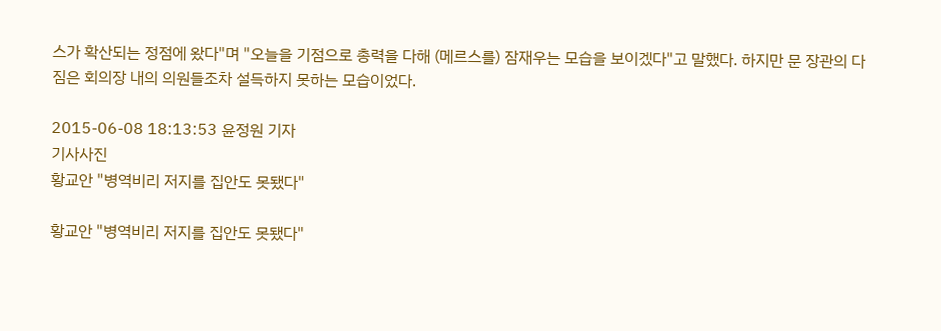스가 확산되는 정점에 왔다"며 "오늘을 기점으로 총력을 다해 (메르스를) 잠재우는 모습을 보이겠다"고 말했다. 하지만 문 장관의 다짐은 회의장 내의 의원들조차 설득하지 못하는 모습이었다.

2015-06-08 18:13:53 윤정원 기자
기사사진
황교안 "병역비리 저지를 집안도 못됐다"

황교안 "병역비리 저지를 집안도 못됐다"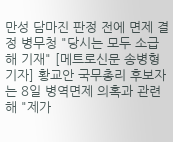만성 담마진 판정 전에 면제 결정 병무청 "당시는 모두 소급해 기재" [메트로신문 송병형기자] 황교안 국무총리 후보자는 8일 병역면제 의혹과 관련해 "제가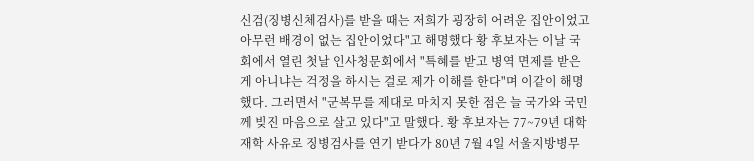신검(징병신체검사)를 받을 때는 저희가 굉장히 어려운 집안이었고 아무런 배경이 없는 집안이었다"고 해명했다 황 후보자는 이날 국회에서 열린 첫날 인사청문회에서 "특혜를 받고 병역 면제를 받은 게 아니냐는 걱정을 하시는 걸로 제가 이해를 한다"며 이같이 해명했다. 그러면서 "군복무를 제대로 마치지 못한 점은 늘 국가와 국민께 빚진 마음으로 살고 있다"고 말했다. 황 후보자는 77~79년 대학 재학 사유로 징병검사를 연기 받다가 80년 7월 4일 서울지방병무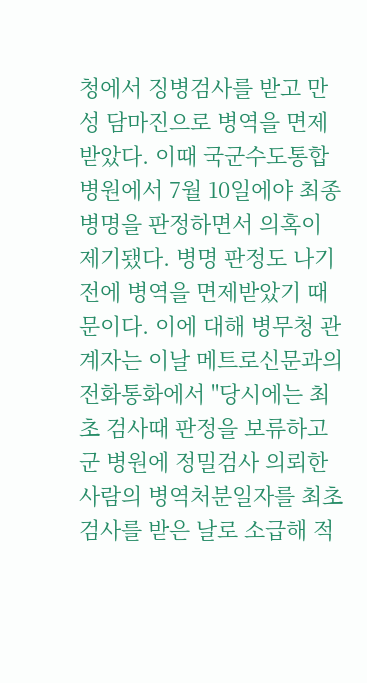청에서 징병검사를 받고 만성 담마진으로 병역을 면제받았다. 이때 국군수도통합병원에서 7월 10일에야 최종 병명을 판정하면서 의혹이 제기됐다. 병명 판정도 나기 전에 병역을 면제받았기 때문이다. 이에 대해 병무청 관계자는 이날 메트로신문과의 전화통화에서 "당시에는 최초 검사때 판정을 보류하고 군 병원에 정밀검사 의뢰한 사람의 병역처분일자를 최초 검사를 받은 날로 소급해 적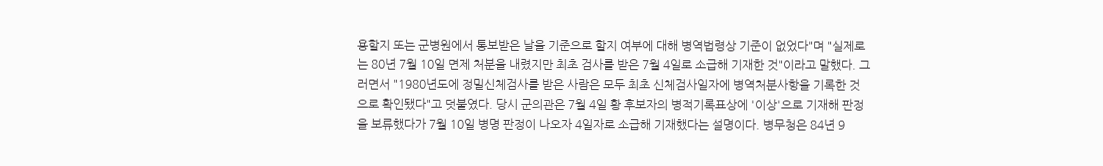용할지 또는 군병원에서 통보받은 날을 기준으로 할지 여부에 대해 병역법령상 기준이 없었다"며 "실제로는 80년 7월 10일 면제 처분을 내렸지만 최초 검사를 받은 7월 4일로 소급해 기재한 것"이라고 말했다. 그러면서 "1980년도에 정밀신체검사를 받은 사람은 모두 최초 신체검사일자에 병역처분사항을 기록한 것으로 확인됐다"고 덧붙였다. 당시 군의관은 7월 4일 황 후보자의 병적기록표상에 '이상'으로 기재해 판정을 보류했다가 7월 10일 병명 판정이 나오자 4일자로 소급해 기재했다는 설명이다. 병무청은 84년 9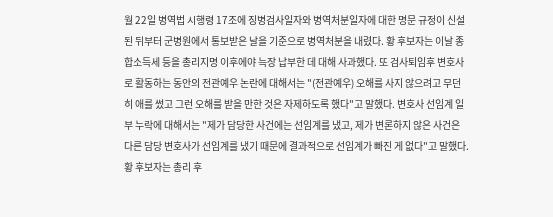월 22일 병역법 시행령 17조에 징병검사일자와 병역처분일자에 대한 명문 규정이 신설된 뒤부터 군병원에서 통보받은 날을 기준으로 병역처분을 내렸다. 황 후보자는 이날 종합소득세 등을 총리지명 이후에야 늑장 납부한 데 대해 사과했다. 또 검사퇴임후 변호사로 활동하는 동안의 전관예우 논란에 대해서는 "(전관예우) 오해를 사지 않으려고 무던히 애를 썼고 그런 오해를 받을 만한 것은 자제하도록 했다"고 말했다. 변호사 선임계 일부 누락에 대해서는 "제가 담당한 사건에는 선임계를 냈고, 제가 변론하지 않은 사건은 다른 담당 변호사가 선임계를 냈기 때문에 결과적으로 선임계가 빠진 게 없다"고 말했다. 황 후보자는 총리 후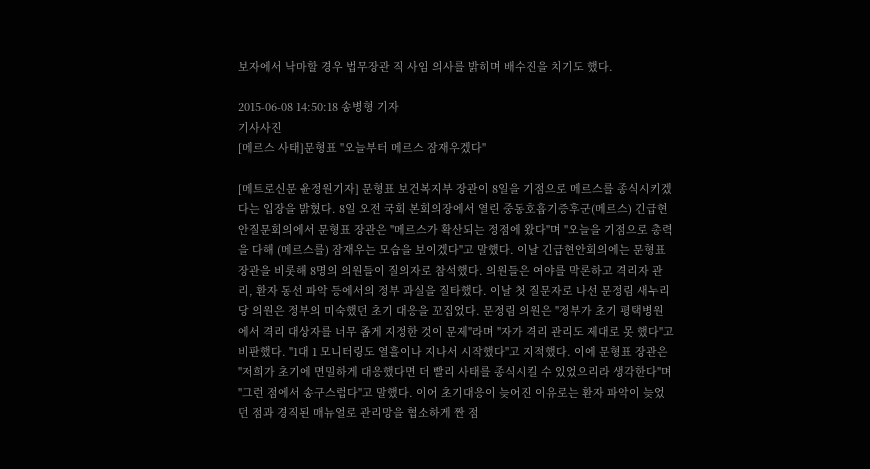보자에서 낙마할 경우 법무장관 직 사임 의사를 밝히며 배수진을 치기도 했다.

2015-06-08 14:50:18 송병형 기자
기사사진
[메르스 사태]문형표 "오늘부터 메르스 잠재우겠다"

[메트로신문 윤정원기자] 문형표 보건복지부 장관이 8일을 기점으로 메르스를 종식시키겠다는 입장을 밝혔다. 8일 오전 국회 본회의장에서 열린 중동호흡기증후군(메르스) 긴급현안질문회의에서 문형표 장관은 "메르스가 확산되는 정점에 왔다"며 "오늘을 기점으로 총력을 다해 (메르스를) 잠재우는 모습을 보이겠다"고 말했다. 이날 긴급현안회의에는 문형표 장관을 비롯해 8명의 의원들이 질의자로 참석했다. 의원들은 여야를 막론하고 격리자 관리, 환자 동선 파악 등에서의 정부 과실을 질타했다. 이날 첫 질문자로 나선 문정림 새누리당 의원은 정부의 미숙했던 초기 대응을 꼬집었다. 문정림 의원은 "정부가 초기 평택병원에서 격리 대상자를 너무 좁게 지정한 것이 문제"라며 "자가 격리 관리도 제대로 못 했다"고 비판했다. "1대 1 모니터링도 열흘이나 지나서 시작했다"고 지적했다. 이에 문형표 장관은 "저희가 초기에 면밀하게 대응했다면 더 빨리 사태를 종식시킬 수 있었으리라 생각한다"며 "그런 점에서 송구스럽다"고 말했다. 이어 초기대응이 늦어진 이유로는 환자 파악이 늦었던 점과 경직된 매뉴얼로 관리망을 협소하게 짠 점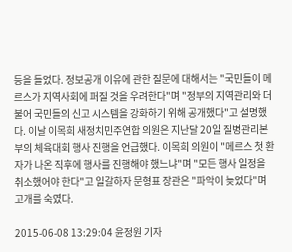등을 들었다. 정보공개 이유에 관한 질문에 대해서는 "국민들이 메르스가 지역사회에 퍼질 것을 우려한다"며 "정부의 지역관리와 더불어 국민들의 신고 시스템을 강화하기 위해 공개했다"고 설명했다. 이날 이목희 새정치민주연합 의원은 지난달 20일 질병관리본부의 체육대회 행사 진행을 언급했다. 이목희 의원이 "메르스 첫 환자가 나온 직후에 행사를 진행해야 했느냐"며 "모든 행사 일정을 취소했어야 한다"고 일갈하자 문형표 장관은 "파악이 늦었다"며 고개를 숙였다.

2015-06-08 13:29:04 윤정원 기자